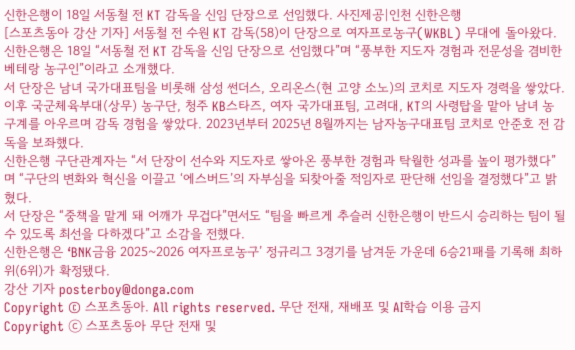신한은행이 18일 서동철 전 KT 감독을 신임 단장으로 선임했다. 사진제공|인천 신한은행
[스포츠동아 강산 기자] 서동철 전 수원 KT 감독(58)이 단장으로 여자프로농구(WKBL) 무대에 돌아왔다.
신한은행은 18일 “서동철 전 KT 감독을 신임 단장으로 선임했다”며 “풍부한 지도자 경험과 전문성을 겸비한 베테랑 농구인”이라고 소개했다.
서 단장은 남녀 국가대표팀을 비롯해 삼성 썬더스, 오리온스(현 고양 소노)의 코치로 지도자 경력을 쌓았다. 이후 국군체육부대(상무) 농구단, 청주 KB스타즈, 여자 국가대표팀, 고려대, KT의 사령탑을 맡아 남녀 농구계를 아우르며 감독 경험을 쌓았다. 2023년부터 2025년 8월까지는 남자농구대표팀 코치로 안준호 전 감독을 보좌했다.
신한은행 구단관계자는 “서 단장이 선수와 지도자로 쌓아온 풍부한 경험과 탁월한 성과를 높이 평가했다”며 “구단의 변화와 혁신을 이끌고 ‘에스버드’의 자부심을 되찾아줄 적임자로 판단해 선임을 결정했다”고 밝혔다.
서 단장은 “중책을 맡게 돼 어깨가 무겁다”면서도 “팀을 빠르게 추슬러 신한은행이 반드시 승리하는 팀이 될 수 있도록 최선을 다하겠다”고 소감을 전했다.
신한은행은 ‘BNK금융 2025~2026 여자프로농구’ 정규리그 3경기를 남겨둔 가운데 6승21패를 기록해 최하위(6위)가 확정됐다.
강산 기자 posterboy@donga.com
Copyright © 스포츠동아. All rights reserved. 무단 전재, 재배포 및 AI학습 이용 금지
Copyright ⓒ 스포츠동아 무단 전재 및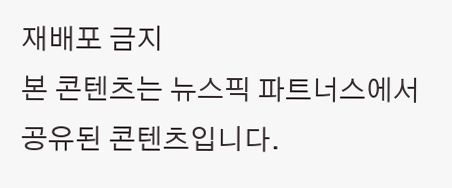재배포 금지
본 콘텐츠는 뉴스픽 파트너스에서 공유된 콘텐츠입니다.